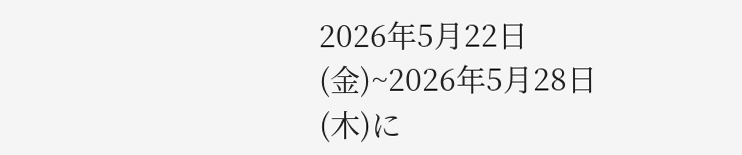2026年5月22日(金)~2026年5月28日(木)に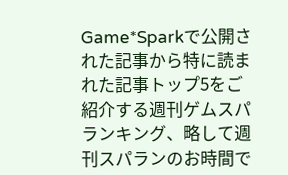Game*Sparkで公開された記事から特に読まれた記事トップ5をご紹介する週刊ゲムスパランキング、略して週刊スパランのお時間で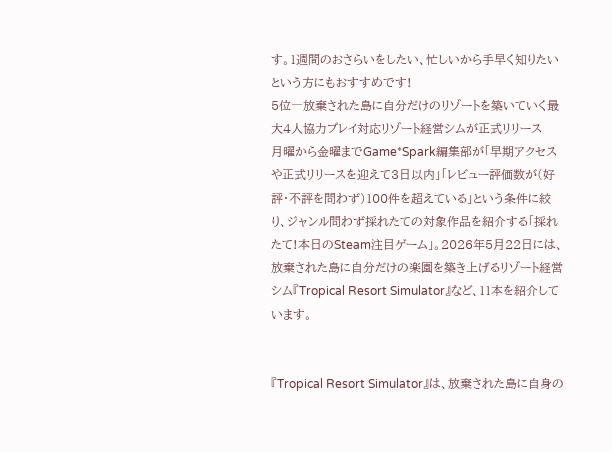す。1週間のおさらいをしたい、忙しいから手早く知りたいという方にもおすすめです!
5位―放棄された島に自分だけのリゾートを築いていく最大4人協力プレイ対応リゾート経営シムが正式リリース
月曜から金曜までGame*Spark編集部が「早期アクセスや正式リリースを迎えて3日以内」「レビュー評価数が(好評・不評を問わず)100件を超えている」という条件に絞り、ジャンル問わず採れたての対象作品を紹介する「採れたて!本日のSteam注目ゲーム」。2026年5月22日には、放棄された島に自分だけの楽園を築き上げるリゾート経営シム『Tropical Resort Simulator』など、11本を紹介しています。


『Tropical Resort Simulator』は、放棄された島に自身の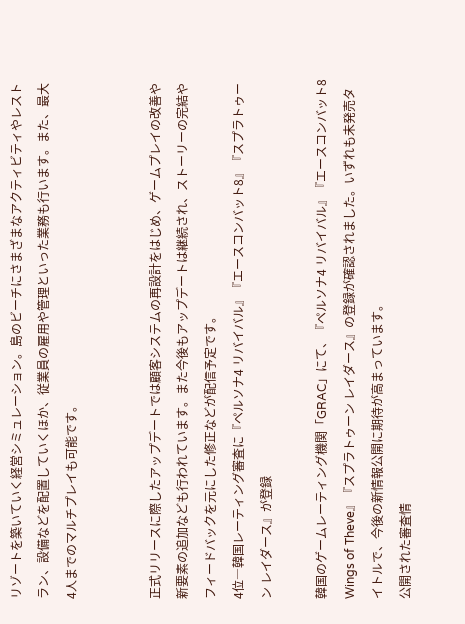リゾートを築いていく経営シミュレーション。島のビーチにさまざまなアクティビティやレストラン、設備などを配置していくほか、従業員の雇用や管理といった業務も行います。また、最大4人までのマルチプレイも可能です。


正式リリースに際したアップデートでは顧客システムの再設計をはじめ、ゲームプレイの改善や新要素の追加なども行われています。また今後もアップデートは継続され、ストーリーの完結やフィードバックを元にした修正などが配信予定です。
4位―韓国レーティング審査に『ペルソナ4 リバイバル』『エースコンバット8』『スプラトゥーン レイダース』が登録

韓国のゲームレーティング機関「GRAC」にて、『ペルソナ4 リバイバル』『エースコンバット8 Wings of Theve』『スプラトゥーン レイダース』の登録が確認されました。いずれも未発売タイトルで、今後の新情報公開に期待が高まっています。
公開された審査情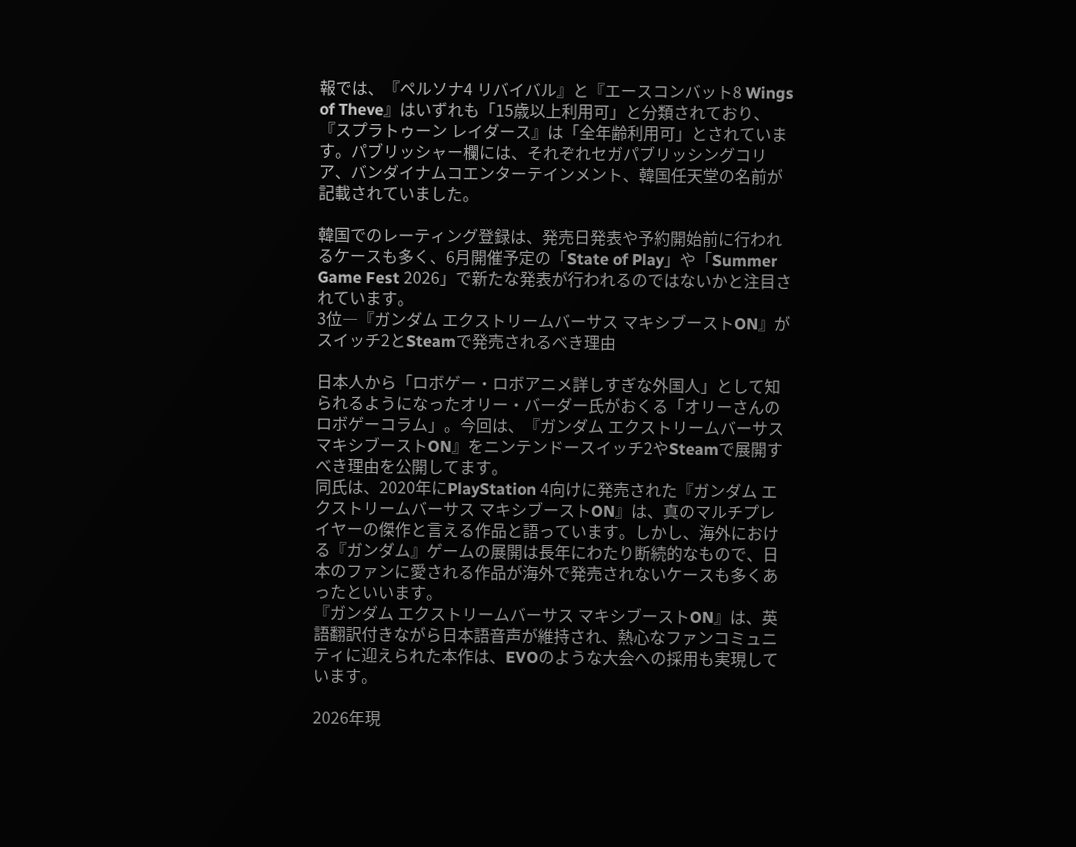報では、『ペルソナ4 リバイバル』と『エースコンバット8 Wings of Theve』はいずれも「15歳以上利用可」と分類されており、『スプラトゥーン レイダース』は「全年齢利用可」とされています。パブリッシャー欄には、それぞれセガパブリッシングコリア、バンダイナムコエンターテインメント、韓国任天堂の名前が記載されていました。

韓国でのレーティング登録は、発売日発表や予約開始前に行われるケースも多く、6月開催予定の「State of Play」や「Summer Game Fest 2026」で新たな発表が行われるのではないかと注目されています。
3位―『ガンダム エクストリームバーサス マキシブーストON』がスイッチ2とSteamで発売されるべき理由

日本人から「ロボゲー・ロボアニメ詳しすぎな外国人」として知られるようになったオリー・バーダー氏がおくる「オリーさんのロボゲーコラム」。今回は、『ガンダム エクストリームバーサス マキシブーストON』をニンテンドースイッチ2やSteamで展開すべき理由を公開してます。
同氏は、2020年にPlayStation 4向けに発売された『ガンダム エクストリームバーサス マキシブーストON』は、真のマルチプレイヤーの傑作と言える作品と語っています。しかし、海外における『ガンダム』ゲームの展開は長年にわたり断続的なもので、日本のファンに愛される作品が海外で発売されないケースも多くあったといいます。
『ガンダム エクストリームバーサス マキシブーストON』は、英語翻訳付きながら日本語音声が維持され、熱心なファンコミュニティに迎えられた本作は、EVOのような大会への採用も実現しています。

2026年現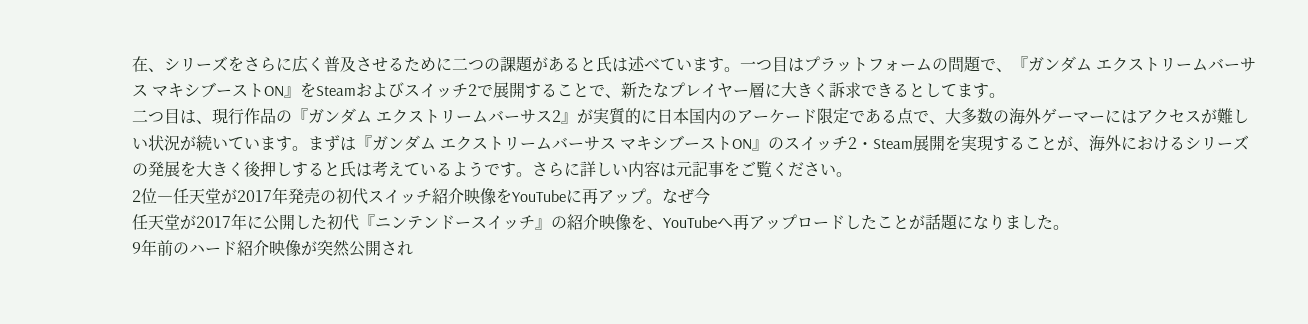在、シリーズをさらに広く普及させるために二つの課題があると氏は述べています。一つ目はプラットフォームの問題で、『ガンダム エクストリームバーサス マキシブーストON』をSteamおよびスイッチ2で展開することで、新たなプレイヤー層に大きく訴求できるとしてます。
二つ目は、現行作品の『ガンダム エクストリームバーサス2』が実質的に日本国内のアーケード限定である点で、大多数の海外ゲーマーにはアクセスが難しい状況が続いています。まずは『ガンダム エクストリームバーサス マキシブーストON』のスイッチ2・Steam展開を実現することが、海外におけるシリーズの発展を大きく後押しすると氏は考えているようです。さらに詳しい内容は元記事をご覧ください。
2位―任天堂が2017年発売の初代スイッチ紹介映像をYouTubeに再アップ。なぜ今
任天堂が2017年に公開した初代『ニンテンドースイッチ』の紹介映像を、YouTubeへ再アップロードしたことが話題になりました。
9年前のハード紹介映像が突然公開され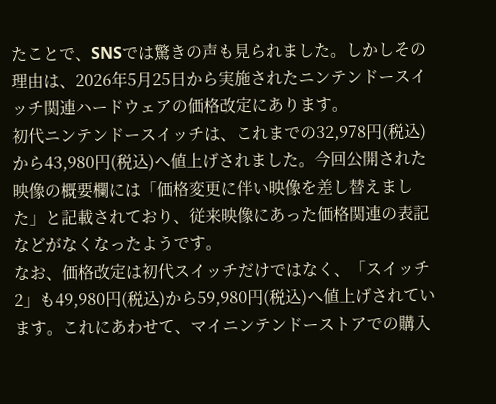たことで、SNSでは驚きの声も見られました。しかしその理由は、2026年5月25日から実施されたニンテンドースイッチ関連ハードウェアの価格改定にあります。
初代ニンテンドースイッチは、これまでの32,978円(税込)から43,980円(税込)へ値上げされました。今回公開された映像の概要欄には「価格変更に伴い映像を差し替えました」と記載されており、従来映像にあった価格関連の表記などがなくなったようです。
なお、価格改定は初代スイッチだけではなく、「スイッチ2」も49,980円(税込)から59,980円(税込)へ値上げされています。これにあわせて、マイニンテンドーストアでの購入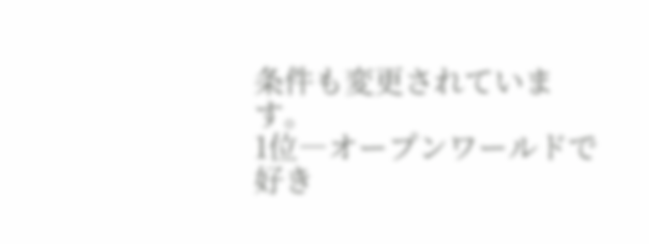条件も変更されています。
1位―オープンワールドで好き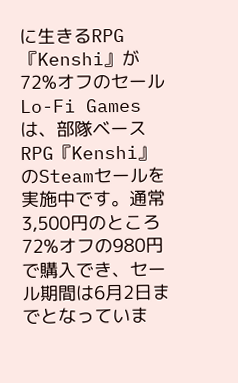に生きるRPG『Kenshi』が72%オフのセール
Lo-Fi Gamesは、部隊ベースRPG『Kenshi』のSteamセールを実施中です。通常3,500円のところ72%オフの980円で購入でき、セール期間は6月2日までとなっていま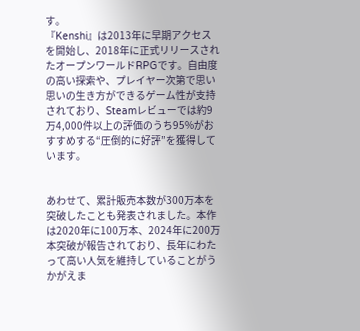す。
『Kenshi』は2013年に早期アクセスを開始し、2018年に正式リリースされたオープンワールドRPGです。自由度の高い探索や、プレイヤー次第で思い思いの生き方ができるゲーム性が支持されており、Steamレビューでは約9万4,000件以上の評価のうち95%がおすすめする“圧倒的に好評”を獲得しています。


あわせて、累計販売本数が300万本を突破したことも発表されました。本作は2020年に100万本、2024年に200万本突破が報告されており、長年にわたって高い人気を維持していることがうかがえま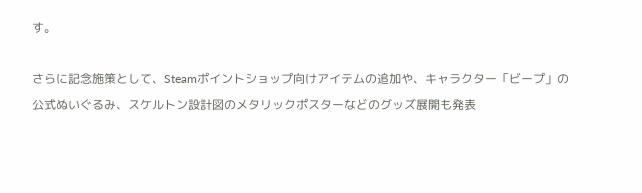す。

さらに記念施策として、Steamポイントショップ向けアイテムの追加や、キャラクター「ビープ」の公式ぬいぐるみ、スケルトン設計図のメタリックポスターなどのグッズ展開も発表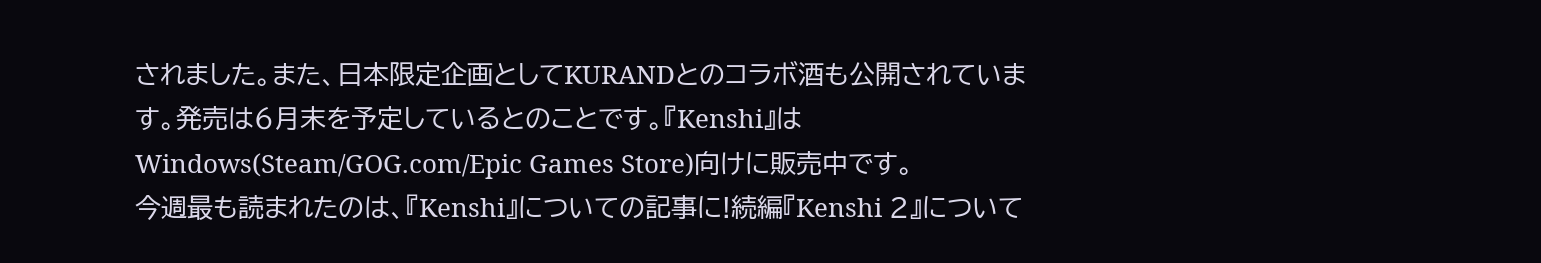されました。また、日本限定企画としてKURANDとのコラボ酒も公開されています。発売は6月末を予定しているとのことです。『Kenshi』はWindows(Steam/GOG.com/Epic Games Store)向けに販売中です。
今週最も読まれたのは、『Kenshi』についての記事に!続編『Kenshi 2』について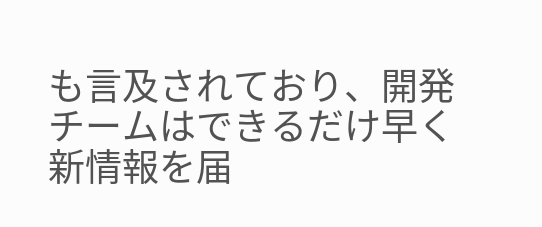も言及されており、開発チームはできるだけ早く新情報を届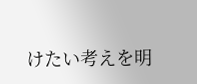けたい考えを明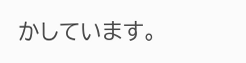かしています。